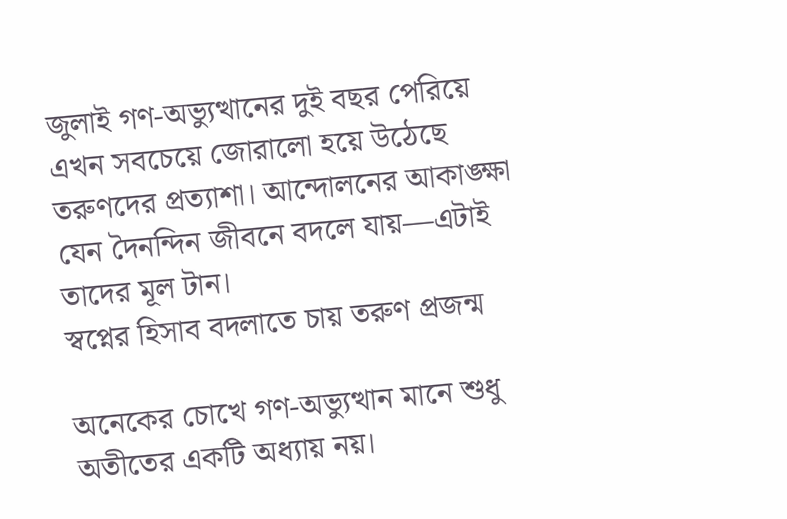জুলাই গণ-অভ্যুত্থানের দুই বছর পেরিয়ে এখন সবচেয়ে জোরালো হয়ে উঠেছে তরুণদের প্রত্যাশা। আন্দোলনের আকাঙ্ক্ষা যেন দৈনন্দিন জীবনে বদলে যায়—এটাই তাদের মূল টান।
স্বপ্নের হিসাব বদলাতে চায় তরুণ প্রজন্ম

অনেকের চোখে গণ-অভ্যুত্থান মানে শুধু অতীতের একটি অধ্যায় নয়।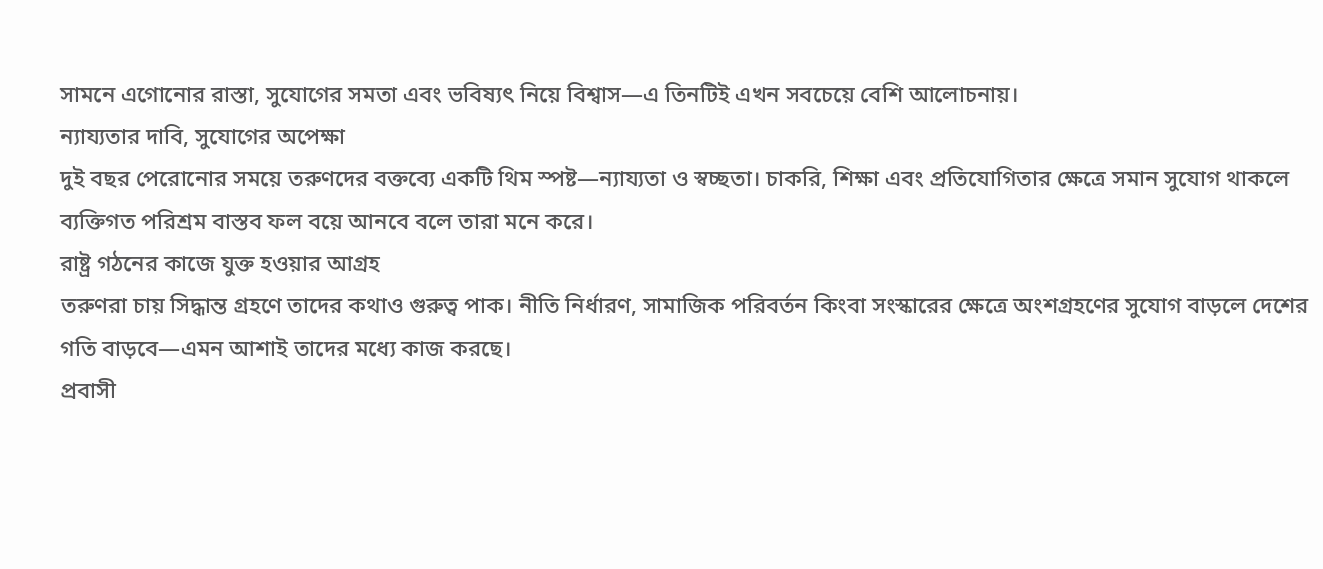সামনে এগোনোর রাস্তা, সুযোগের সমতা এবং ভবিষ্যৎ নিয়ে বিশ্বাস—এ তিনটিই এখন সবচেয়ে বেশি আলোচনায়।
ন্যায্যতার দাবি, সুযোগের অপেক্ষা
দুই বছর পেরোনোর সময়ে তরুণদের বক্তব্যে একটি থিম স্পষ্ট—ন্যায্যতা ও স্বচ্ছতা। চাকরি, শিক্ষা এবং প্রতিযোগিতার ক্ষেত্রে সমান সুযোগ থাকলে ব্যক্তিগত পরিশ্রম বাস্তব ফল বয়ে আনবে বলে তারা মনে করে।
রাষ্ট্র গঠনের কাজে যুক্ত হওয়ার আগ্রহ
তরুণরা চায় সিদ্ধান্ত গ্রহণে তাদের কথাও গুরুত্ব পাক। নীতি নির্ধারণ, সামাজিক পরিবর্তন কিংবা সংস্কারের ক্ষেত্রে অংশগ্রহণের সুযোগ বাড়লে দেশের গতি বাড়বে—এমন আশাই তাদের মধ্যে কাজ করছে।
প্রবাসী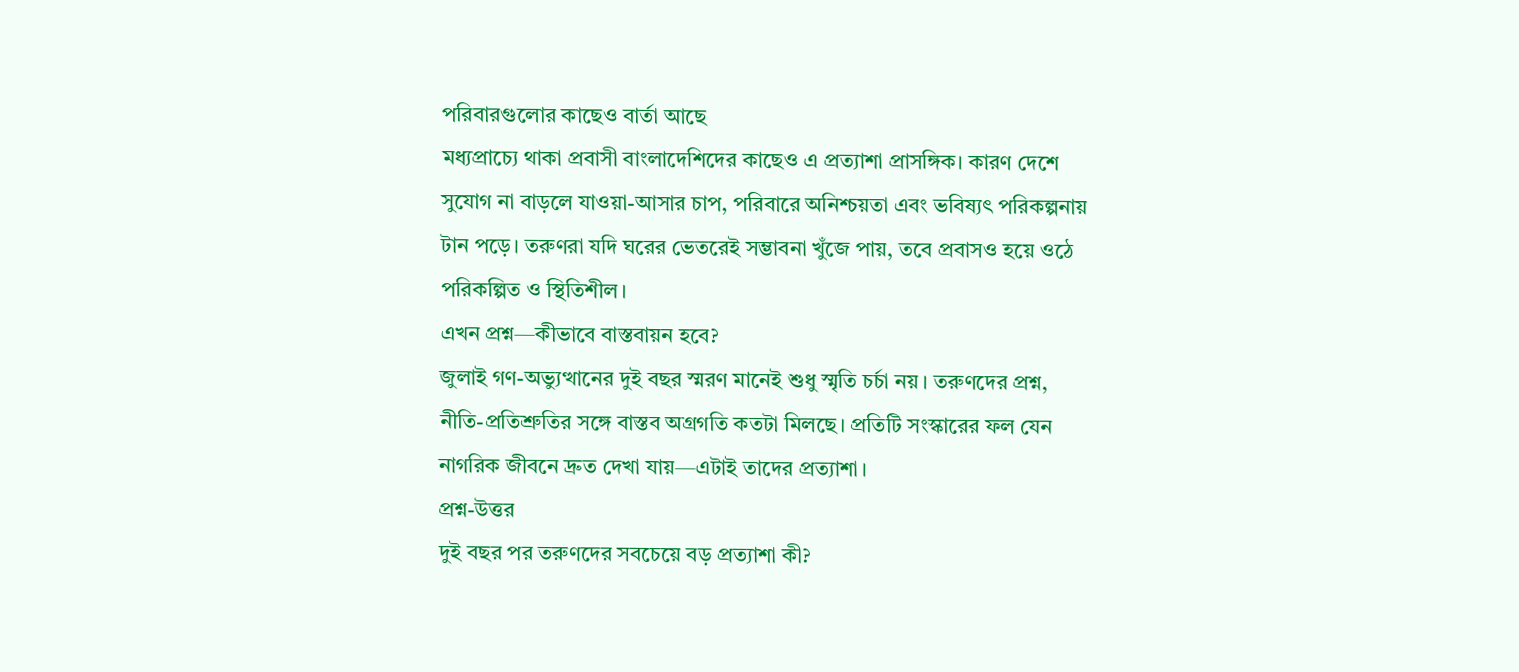পরিবারগুলোর কাছেও বার্তা আছে
মধ্যপ্রাচ্যে থাকা প্রবাসী বাংলাদেশিদের কাছেও এ প্রত্যাশা প্রাসঙ্গিক। কারণ দেশে সুযোগ না বাড়লে যাওয়া-আসার চাপ, পরিবারে অনিশ্চয়তা এবং ভবিষ্যৎ পরিকল্পনায় টান পড়ে। তরুণরা যদি ঘরের ভেতরেই সম্ভাবনা খুঁজে পায়, তবে প্রবাসও হয়ে ওঠে পরিকল্পিত ও স্থিতিশীল।
এখন প্রশ্ন—কীভাবে বাস্তবায়ন হবে?
জুলাই গণ-অভ্যুত্থানের দুই বছর স্মরণ মানেই শুধু স্মৃতি চর্চা নয়। তরুণদের প্রশ্ন, নীতি-প্রতিশ্রুতির সঙ্গে বাস্তব অগ্রগতি কতটা মিলছে। প্রতিটি সংস্কারের ফল যেন নাগরিক জীবনে দ্রুত দেখা যায়—এটাই তাদের প্রত্যাশা।
প্রশ্ন-উত্তর
দুই বছর পর তরুণদের সবচেয়ে বড় প্রত্যাশা কী?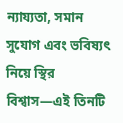ন্যায্যতা, সমান সুযোগ এবং ভবিষ্যৎ নিয়ে স্থির বিশ্বাস—এই তিনটি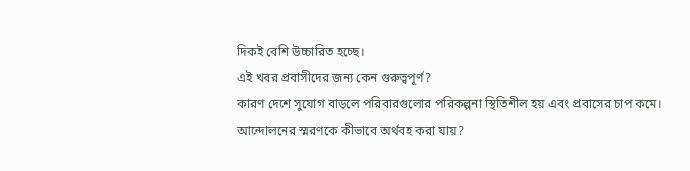দিকই বেশি উচ্চারিত হচ্ছে।
এই খবর প্রবাসীদের জন্য কেন গুরুত্বপূর্ণ?
কারণ দেশে সুযোগ বাড়লে পরিবারগুলোর পরিকল্পনা স্থিতিশীল হয় এবং প্রবাসের চাপ কমে।
আন্দোলনের স্মরণকে কীভাবে অর্থবহ করা যায়?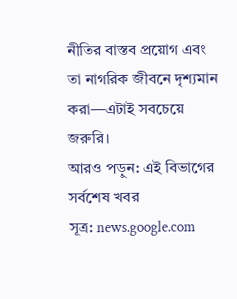নীতির বাস্তব প্রয়োগ এবং তা নাগরিক জীবনে দৃশ্যমান করা—এটাই সবচেয়ে জরুরি।
আরও পড়ুন: এই বিভাগের সর্বশেষ খবর
সূত্র: news.google.com